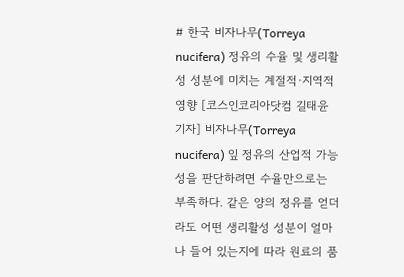# 한국 비자나무(Torreya nucifera) 정유의 수율 및 생리활성 성분에 미치는 계절적·지역적 영향 [코스인코리아닷컴 길태윤 기자] 비자나무(Torreya nucifera) 잎 정유의 산업적 가능성을 판단하려면 수율만으로는 부족하다. 같은 양의 정유를 얻더라도 어떤 생리활성 성분이 얼마나 들어 있는지에 따라 원료의 품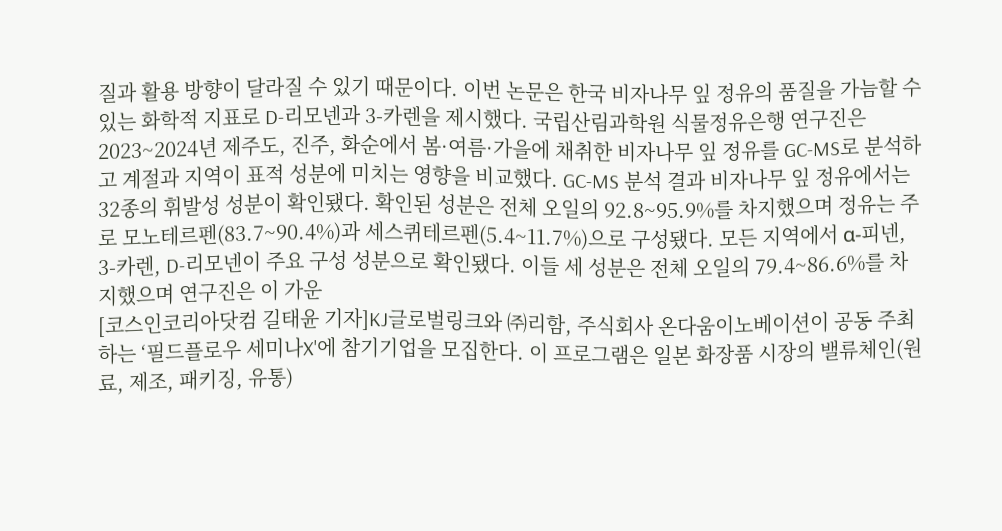질과 활용 방향이 달라질 수 있기 때문이다. 이번 논문은 한국 비자나무 잎 정유의 품질을 가늠할 수 있는 화학적 지표로 D-리모넨과 3-카렌을 제시했다. 국립산림과학원 식물정유은행 연구진은 2023~2024년 제주도, 진주, 화순에서 봄·여름·가을에 채취한 비자나무 잎 정유를 GC-MS로 분석하고 계절과 지역이 표적 성분에 미치는 영향을 비교했다. GC-MS 분석 결과 비자나무 잎 정유에서는 32종의 휘발성 성분이 확인됐다. 확인된 성분은 전체 오일의 92.8~95.9%를 차지했으며 정유는 주로 모노테르펜(83.7~90.4%)과 세스퀴테르펜(5.4~11.7%)으로 구성됐다. 모든 지역에서 α-피넨, 3-카렌, D-리모넨이 주요 구성 성분으로 확인됐다. 이들 세 성분은 전체 오일의 79.4~86.6%를 차지했으며 연구진은 이 가운
[코스인코리아닷컴 길태윤 기자]KJ글로벌링크와 ㈜리함, 주식회사 온다움이노베이션이 공동 주최하는 ‘필드플로우 세미나X'에 참기기업을 모집한다. 이 프로그램은 일본 화장품 시장의 밸류체인(원료, 제조, 패키징, 유통)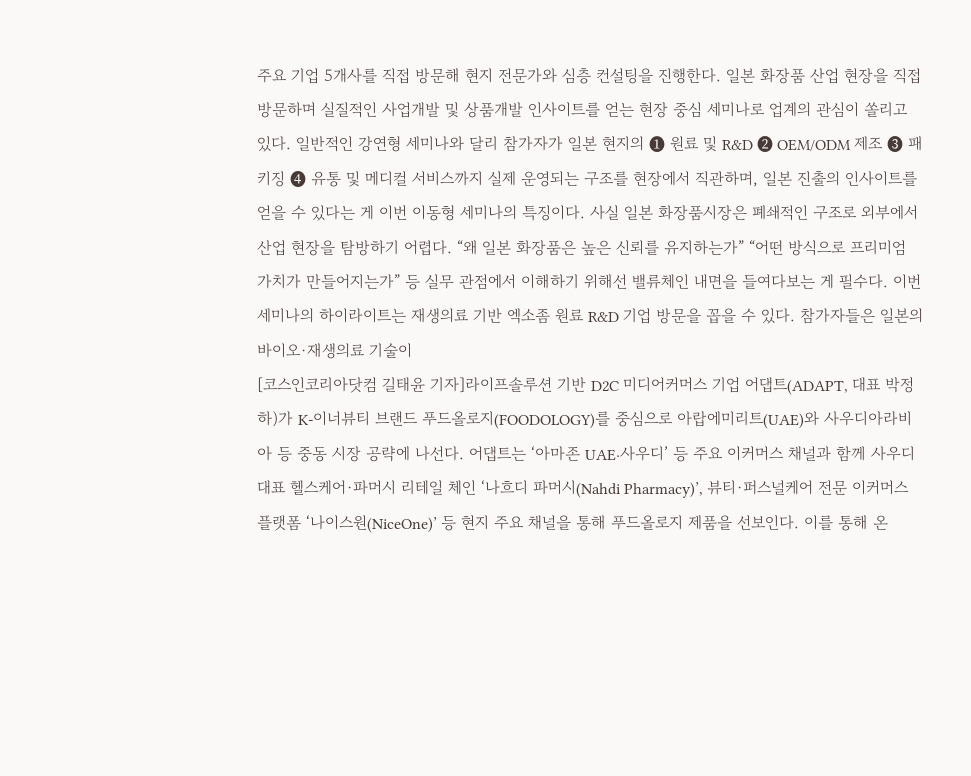주요 기업 5개사를 직접 방문해 현지 전문가와 심층 컨설팅을 진행한다. 일본 화장품 산업 현장을 직접 방문하며 실질적인 사업개발 및 상품개발 인사이트를 얻는 현장 중심 세미나로 업계의 관심이 쏠리고 있다. 일반적인 강연형 세미나와 달리 참가자가 일본 현지의 ➊ 원료 및 R&D ➋ OEM/ODM 제조 ➌ 패키징 ➍ 유통 및 메디컬 서비스까지 실제 운영되는 구조를 현장에서 직관하며, 일본 진출의 인사이트를 얻을 수 있다는 게 이번 이동형 세미나의 특징이다. 사실 일본 화장품시장은 폐쇄적인 구조로 외부에서 산업 현장을 탐방하기 어렵다. “왜 일본 화장품은 높은 신뢰를 유지하는가” “어떤 방식으로 프리미엄 가치가 만들어지는가” 등 실무 관점에서 이해하기 위해선 밸류체인 내면을 들여다보는 게 필수다. 이번 세미나의 하이라이트는 재생의료 기반 엑소좀 원료 R&D 기업 방문을 꼽을 수 있다. 참가자들은 일본의 바이오·재생의료 기술이
[코스인코리아닷컴 길태윤 기자]라이프솔루션 기반 D2C 미디어커머스 기업 어댑트(ADAPT, 대표 박정하)가 K-이너뷰티 브랜드 푸드올로지(FOODOLOGY)를 중심으로 아랍에미리트(UAE)와 사우디아라비아 등 중동 시장 공략에 나선다. 어댑트는 ‘아마존 UAE·사우디’ 등 주요 이커머스 채널과 함께 사우디 대표 헬스케어·파머시 리테일 체인 ‘나흐디 파머시(Nahdi Pharmacy)’, 뷰티·퍼스널케어 전문 이커머스 플랫폼 ‘나이스원(NiceOne)’ 등 현지 주요 채널을 통해 푸드올로지 제품을 선보인다. 이를 통해 온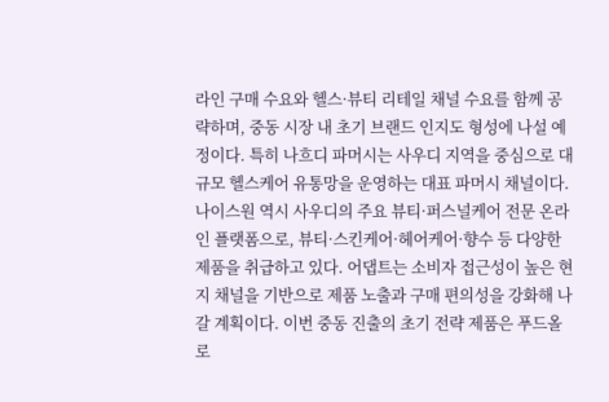라인 구매 수요와 헬스·뷰티 리테일 채널 수요를 함께 공략하며, 중동 시장 내 초기 브랜드 인지도 형성에 나설 예정이다. 특히 나흐디 파머시는 사우디 지역을 중심으로 대규모 헬스케어 유통망을 운영하는 대표 파머시 채널이다. 나이스원 역시 사우디의 주요 뷰티·퍼스널케어 전문 온라인 플랫폼으로, 뷰티·스킨케어·헤어케어·향수 등 다양한 제품을 취급하고 있다. 어댑트는 소비자 접근성이 높은 현지 채널을 기반으로 제품 노출과 구매 편의성을 강화해 나갈 계획이다. 이번 중동 진출의 초기 전략 제품은 푸드올로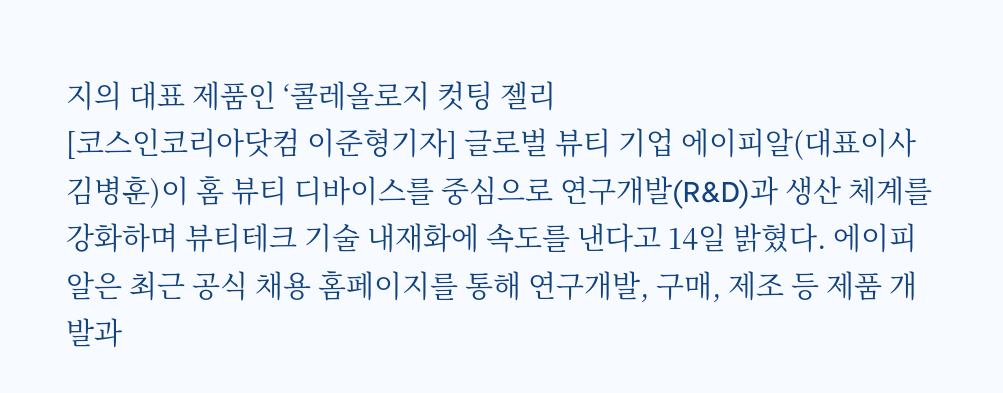지의 대표 제품인 ‘콜레올로지 컷팅 젤리
[코스인코리아닷컴 이준형기자] 글로벌 뷰티 기업 에이피알(대표이사 김병훈)이 홈 뷰티 디바이스를 중심으로 연구개발(R&D)과 생산 체계를 강화하며 뷰티테크 기술 내재화에 속도를 낸다고 14일 밝혔다. 에이피알은 최근 공식 채용 홈페이지를 통해 연구개발, 구매, 제조 등 제품 개발과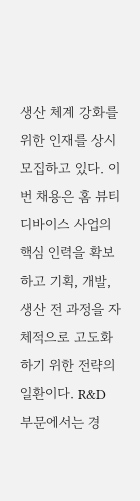생산 체계 강화를 위한 인재를 상시 모집하고 있다. 이번 채용은 홈 뷰티 디바이스 사업의 핵심 인력을 확보하고 기획, 개발, 생산 전 과정을 자체적으로 고도화하기 위한 전략의 일환이다. R&D 부문에서는 경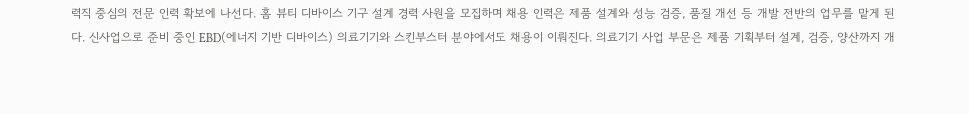력직 중심의 전문 인력 확보에 나선다. 홈 뷰티 디바이스 기구 설계 경력 사원을 모집하며 채용 인력은 제품 설계와 성능 검증, 품질 개선 등 개발 전반의 업무를 맡게 된다. 신사업으로 준비 중인 EBD(에너지 기반 디바이스) 의료기기와 스킨부스터 분야에서도 채용이 이뤄진다. 의료기기 사업 부문은 제품 기획부터 설계, 검증, 양산까지 개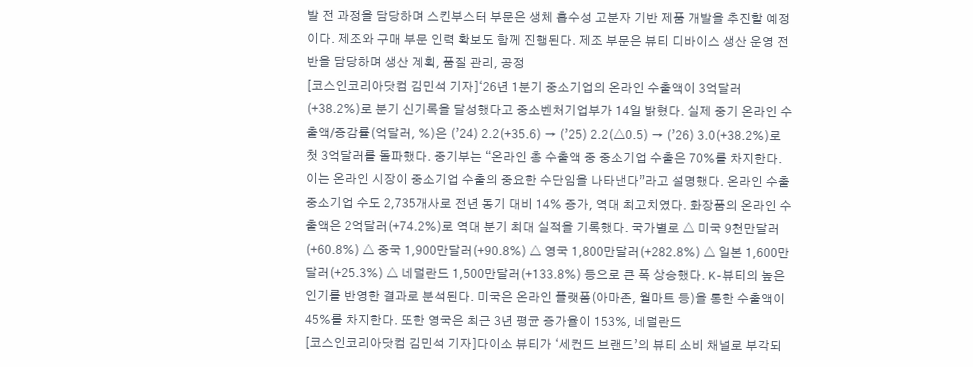발 전 과정을 담당하며 스킨부스터 부문은 생체 흡수성 고분자 기반 제품 개발을 추진할 예정이다. 제조와 구매 부문 인력 확보도 함께 진행된다. 제조 부문은 뷰티 디바이스 생산 운영 전반을 담당하며 생산 계획, 품질 관리, 공정
[코스인코리아닷컴 김민석 기자]‘26년 1분기 중소기업의 온라인 수출액이 3억달러(+38.2%)로 분기 신기록을 달성했다고 중소벤처기업부가 14일 밝혔다. 실제 중기 온라인 수출액/증감률(억달러, %)은 (’24) 2.2(+35.6) → (’25) 2.2(△0.5) → (’26) 3.0(+38.2%)로 첫 3억달러를 돌파했다. 중기부는 “온라인 총 수출액 중 중소기업 수출은 70%를 차지한다. 이는 온라인 시장이 중소기업 수출의 중요한 수단임을 나타낸다”라고 설명했다. 온라인 수출 중소기업 수도 2,735개사로 전년 동기 대비 14% 증가, 역대 최고치였다. 화장품의 온라인 수출액은 2억달러(+74.2%)로 역대 분기 최대 실적을 기록했다. 국가별로 △ 미국 9천만달러(+60.8%) △ 중국 1,900만달러(+90.8%) △ 영국 1,800만달러(+282.8%) △ 일본 1,600만달러(+25.3%) △ 네덜란드 1,500만달러(+133.8%) 등으로 큰 폭 상승했다. K-뷰티의 높은 인기를 반영한 결과로 분석된다. 미국은 온라인 플랫폼(아마존, 월마트 등)을 통한 수출액이 45%를 차지한다. 또한 영국은 최근 3년 평균 증가율이 153%, 네덜란드
[코스인코리아닷컴 김민석 기자]다이소 뷰티가 ‘세컨드 브랜드’의 뷰티 소비 채널로 부각되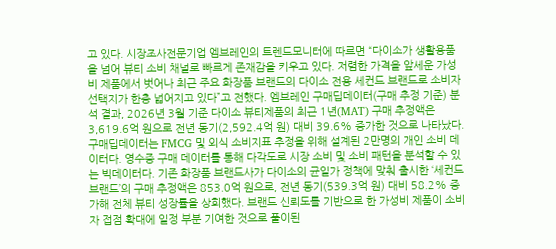고 있다. 시장조사전문기업 엠브레인의 트렌드모니터에 따르면 “다이소가 생활용품을 넘어 뷰티 소비 채널로 빠르게 존재감을 키우고 있다. 저렴한 가격을 앞세운 가성비 제품에서 벗어나 최근 주요 화장품 브랜드의 다이소 전용 세컨드 브랜드로 소비자 선택지가 한층 넓어지고 있다”고 전했다. 엠브레인 구매딥데이터(구매 추정 기준) 분석 결과, 2026년 3월 기준 다이소 뷰티제품의 최근 1년(MAT) 구매 추정액은 3,619.6억 원으로 전년 동기(2,592.4억 원) 대비 39.6% 증가한 것으로 나타났다. 구매딥데이터는 FMCG 및 외식 소비지표 추정을 위해 설계된 2만명의 개인 소비 데이터다. 영수증 구매 데이터를 통해 다각도로 시장 소비 및 소비 패턴을 분석할 수 있는 빅데이터다. 기존 화장품 브랜드사가 다이소의 균일가 정책에 맞춰 출시한 ‘세컨드 브랜드’의 구매 추정액은 853.0억 원으로, 전년 동기(539.3억 원) 대비 58.2% 증가해 전체 뷰티 성장률을 상회했다. 브랜드 신뢰도를 기반으로 한 가성비 제품이 소비자 접점 확대에 일정 부분 기여한 것으로 풀이된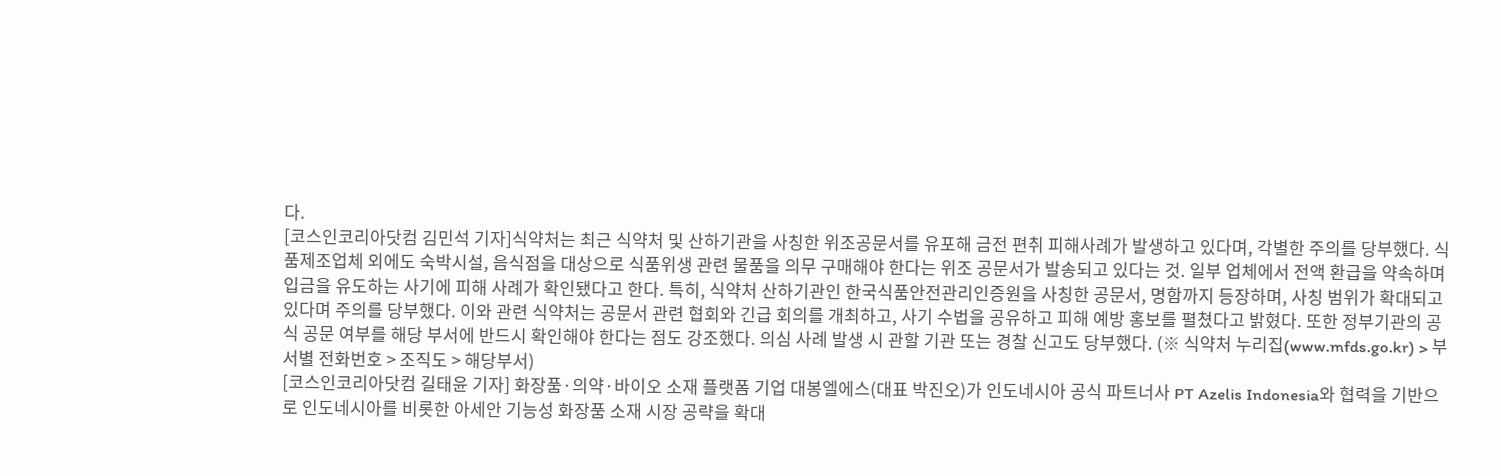다.
[코스인코리아닷컴 김민석 기자]식약처는 최근 식약처 및 산하기관을 사칭한 위조공문서를 유포해 금전 편취 피해사례가 발생하고 있다며, 각별한 주의를 당부했다. 식품제조업체 외에도 숙박시설, 음식점을 대상으로 식품위생 관련 물품을 의무 구매해야 한다는 위조 공문서가 발송되고 있다는 것. 일부 업체에서 전액 환급을 약속하며 입금을 유도하는 사기에 피해 사례가 확인됐다고 한다. 특히, 식약처 산하기관인 한국식품안전관리인증원을 사칭한 공문서, 명함까지 등장하며, 사칭 범위가 확대되고 있다며 주의를 당부했다. 이와 관련 식약처는 공문서 관련 협회와 긴급 회의를 개최하고, 사기 수법을 공유하고 피해 예방 홍보를 펼쳤다고 밝혔다. 또한 정부기관의 공식 공문 여부를 해당 부서에 반드시 확인해야 한다는 점도 강조했다. 의심 사례 발생 시 관할 기관 또는 경찰 신고도 당부했다. (※ 식약처 누리집(www.mfds.go.kr) > 부서별 전화번호 > 조직도 > 해당부서)
[코스인코리아닷컴 길태윤 기자] 화장품·의약·바이오 소재 플랫폼 기업 대봉엘에스(대표 박진오)가 인도네시아 공식 파트너사 PT Azelis Indonesia와 협력을 기반으로 인도네시아를 비롯한 아세안 기능성 화장품 소재 시장 공략을 확대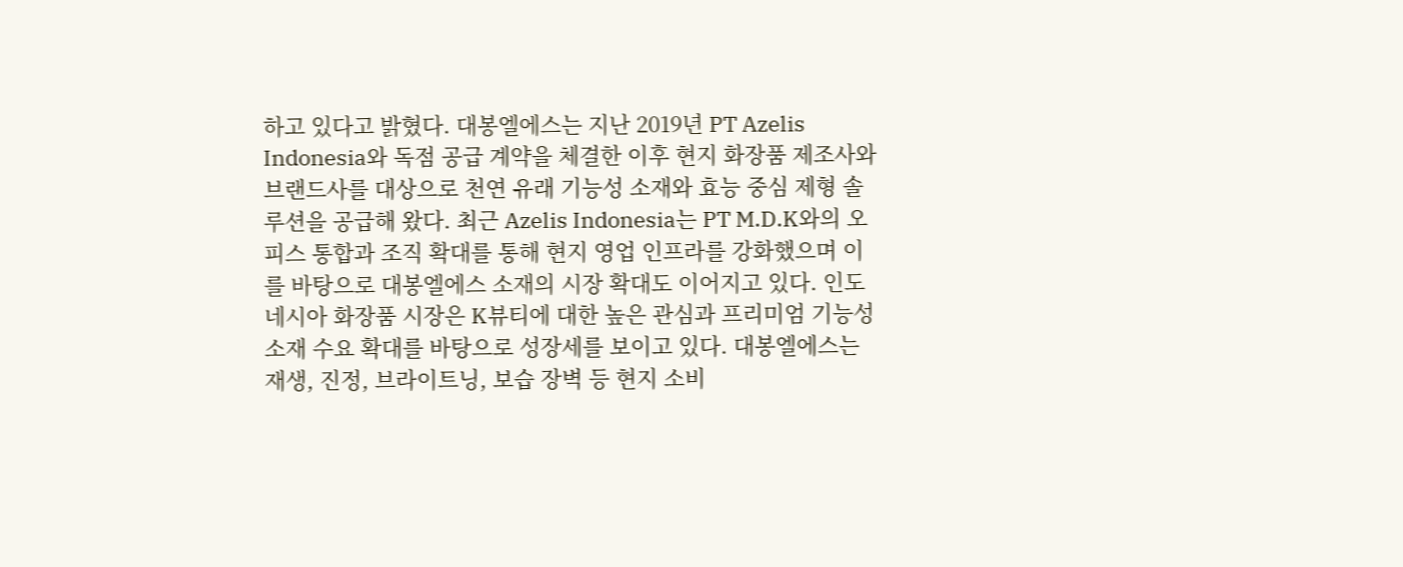하고 있다고 밝혔다. 대봉엘에스는 지난 2019년 PT Azelis Indonesia와 독점 공급 계약을 체결한 이후 현지 화장품 제조사와 브랜드사를 대상으로 천연 유래 기능성 소재와 효능 중심 제형 솔루션을 공급해 왔다. 최근 Azelis Indonesia는 PT M.D.K와의 오피스 통합과 조직 확대를 통해 현지 영업 인프라를 강화했으며 이를 바탕으로 대봉엘에스 소재의 시장 확대도 이어지고 있다. 인도네시아 화장품 시장은 K뷰티에 대한 높은 관심과 프리미엄 기능성 소재 수요 확대를 바탕으로 성장세를 보이고 있다. 대봉엘에스는 재생, 진정, 브라이트닝, 보습 장벽 등 현지 소비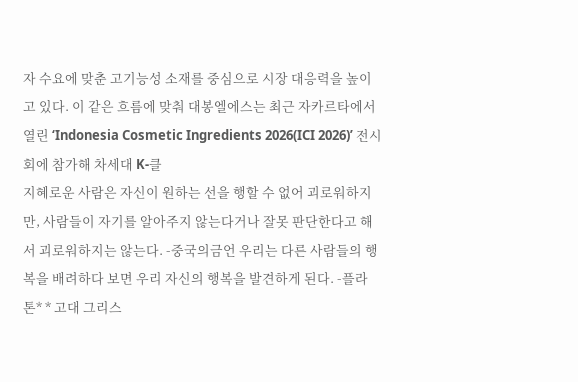자 수요에 맞춘 고기능성 소재를 중심으로 시장 대응력을 높이고 있다. 이 같은 흐름에 맞춰 대봉엘에스는 최근 자카르타에서 열린 ‘Indonesia Cosmetic Ingredients 2026(ICI 2026)’ 전시회에 참가해 차세대 K-클
지혜로운 사람은 자신이 원하는 선을 행할 수 없어 괴로워하지만, 사람들이 자기를 알아주지 않는다거나 잘못 판단한다고 해서 괴로워하지는 않는다. -중국의금언 우리는 다른 사람들의 행복을 배려하다 보면 우리 자신의 행복을 발견하게 된다. -플라톤* * 고대 그리스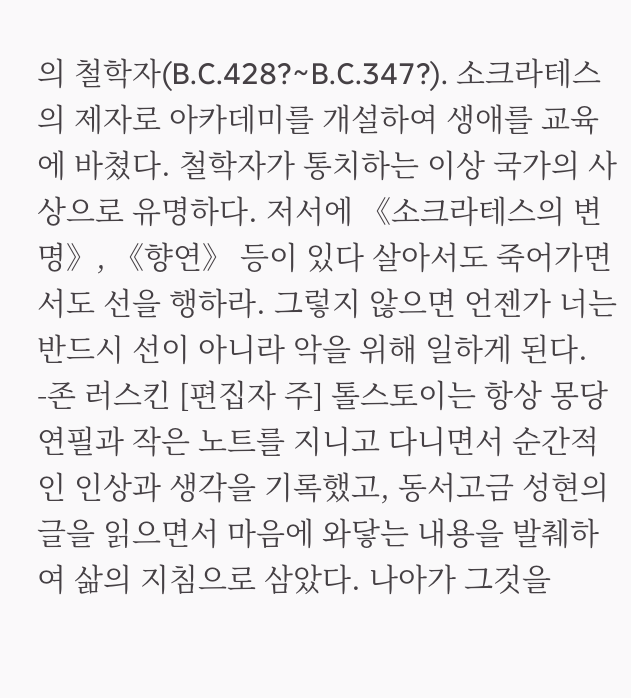의 철학자(B.C.428?~B.C.347?). 소크라테스의 제자로 아카데미를 개설하여 생애를 교육에 바쳤다. 철학자가 통치하는 이상 국가의 사상으로 유명하다. 저서에 《소크라테스의 변명》, 《향연》 등이 있다 살아서도 죽어가면서도 선을 행하라. 그렇지 않으면 언젠가 너는 반드시 선이 아니라 악을 위해 일하게 된다. -존 러스킨 [편집자 주] 톨스토이는 항상 몽당연필과 작은 노트를 지니고 다니면서 순간적인 인상과 생각을 기록했고, 동서고금 성현의 글을 읽으면서 마음에 와닿는 내용을 발췌하여 삶의 지침으로 삼았다. 나아가 그것을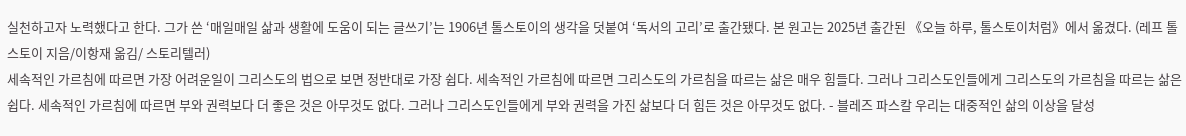실천하고자 노력했다고 한다. 그가 쓴 ‘매일매일 삶과 생활에 도움이 되는 글쓰기’는 1906년 톨스토이의 생각을 덧붙여 ‘독서의 고리’로 출간됐다. 본 원고는 2025년 출간된 《오늘 하루, 톨스토이처럼》에서 옮겼다. (레프 톨스토이 지음/이항재 옮김/ 스토리텔러)
세속적인 가르침에 따르면 가장 어려운일이 그리스도의 법으로 보면 정반대로 가장 쉽다. 세속적인 가르침에 따르면 그리스도의 가르침을 따르는 삶은 매우 힘들다. 그러나 그리스도인들에게 그리스도의 가르침을 따르는 삶은 쉽다. 세속적인 가르침에 따르면 부와 권력보다 더 좋은 것은 아무것도 없다. 그러나 그리스도인들에게 부와 권력을 가진 삶보다 더 힘든 것은 아무것도 없다. - 블레즈 파스칼 우리는 대중적인 삶의 이상을 달성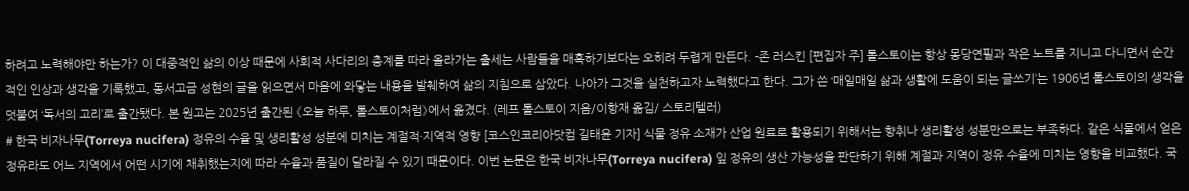하려고 노력해야만 하는가? 이 대중적인 삶의 이상 때문에 사회적 사다리의 층계를 따라 올라가는 출세는 사람들을 매혹하기보다는 오히려 두렵게 만든다. -존 러스킨 [편집자 주] 톨스토이는 항상 몽당연필과 작은 노트를 지니고 다니면서 순간적인 인상과 생각을 기록했고, 동서고금 성현의 글을 읽으면서 마음에 와닿는 내용을 발췌하여 삶의 지침으로 삼았다. 나아가 그것을 실천하고자 노력했다고 한다. 그가 쓴 ‘매일매일 삶과 생활에 도움이 되는 글쓰기’는 1906년 톨스토이의 생각을 덧붙여 ‘독서의 고리’로 출간됐다. 본 원고는 2025년 출간된 《오늘 하루, 톨스토이처럼》에서 옮겼다. (레프 톨스토이 지음/이항재 옮김/ 스토리텔러)
# 한국 비자나무(Torreya nucifera) 정유의 수율 및 생리활성 성분에 미치는 계절적·지역적 영향 [코스인코리아닷컴 길태윤 기자] 식물 정유 소재가 산업 원료로 활용되기 위해서는 향취나 생리활성 성분만으로는 부족하다. 같은 식물에서 얻은 정유라도 어느 지역에서 어떤 시기에 채취했는지에 따라 수율과 품질이 달라질 수 있기 때문이다. 이번 논문은 한국 비자나무(Torreya nucifera) 잎 정유의 생산 가능성을 판단하기 위해 계절과 지역이 정유 수율에 미치는 영향을 비교했다. 국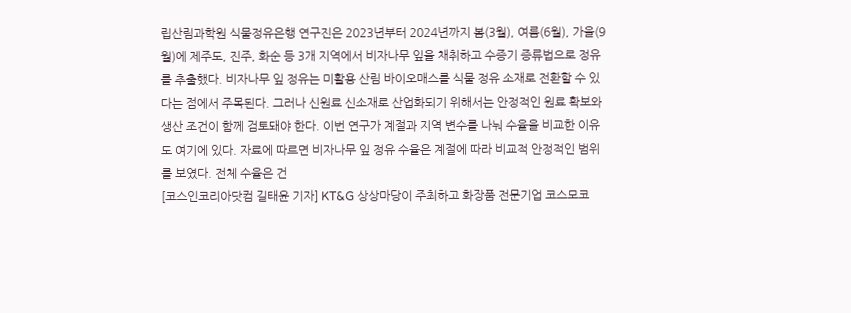립산림과학원 식물정유은행 연구진은 2023년부터 2024년까지 봄(3월), 여름(6월), 가을(9월)에 제주도, 진주, 화순 등 3개 지역에서 비자나무 잎을 채취하고 수증기 증류법으로 정유를 추출했다. 비자나무 잎 정유는 미활용 산림 바이오매스를 식물 정유 소재로 전환할 수 있다는 점에서 주목된다. 그러나 신원료 신소재로 산업화되기 위해서는 안정적인 원료 확보와 생산 조건이 함께 검토돼야 한다. 이번 연구가 계절과 지역 변수를 나눠 수율을 비교한 이유도 여기에 있다. 자료에 따르면 비자나무 잎 정유 수율은 계절에 따라 비교적 안정적인 범위를 보였다. 전체 수율은 건
[코스인코리아닷컴 길태윤 기자] KT&G 상상마당이 주최하고 화장품 전문기업 코스모코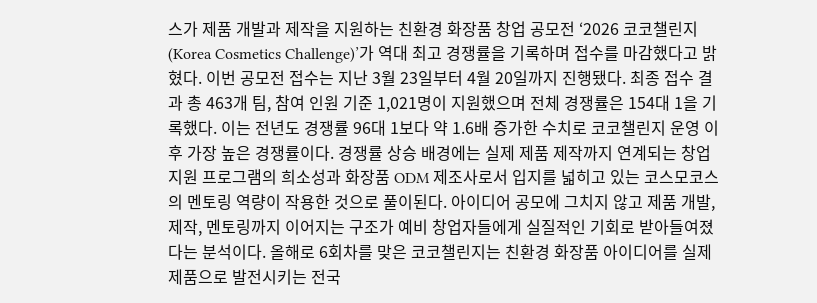스가 제품 개발과 제작을 지원하는 친환경 화장품 창업 공모전 ‘2026 코코챌린지(Korea Cosmetics Challenge)’가 역대 최고 경쟁률을 기록하며 접수를 마감했다고 밝혔다. 이번 공모전 접수는 지난 3월 23일부터 4월 20일까지 진행됐다. 최종 접수 결과 총 463개 팀, 참여 인원 기준 1,021명이 지원했으며 전체 경쟁률은 154대 1을 기록했다. 이는 전년도 경쟁률 96대 1보다 약 1.6배 증가한 수치로 코코챌린지 운영 이후 가장 높은 경쟁률이다. 경쟁률 상승 배경에는 실제 제품 제작까지 연계되는 창업 지원 프로그램의 희소성과 화장품 ODM 제조사로서 입지를 넓히고 있는 코스모코스의 멘토링 역량이 작용한 것으로 풀이된다. 아이디어 공모에 그치지 않고 제품 개발, 제작, 멘토링까지 이어지는 구조가 예비 창업자들에게 실질적인 기회로 받아들여졌다는 분석이다. 올해로 6회차를 맞은 코코챌린지는 친환경 화장품 아이디어를 실제 제품으로 발전시키는 전국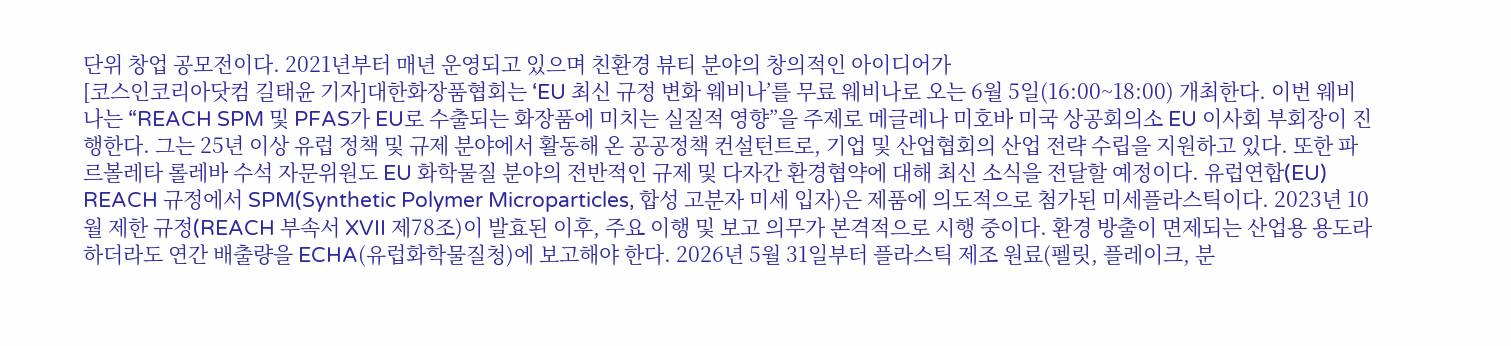단위 창업 공모전이다. 2021년부터 매년 운영되고 있으며 친환경 뷰티 분야의 창의적인 아이디어가
[코스인코리아닷컴 길태윤 기자]대한화장품협회는 ‘EU 최신 규정 변화 웨비나’를 무료 웨비나로 오는 6월 5일(16:00~18:00) 개최한다. 이번 웨비나는 “REACH SPM 및 PFAS가 EU로 수출되는 화장품에 미치는 실질적 영향”을 주제로 메글레나 미호바 미국 상공회의소 EU 이사회 부회장이 진행한다. 그는 25년 이상 유럽 정책 및 규제 분야에서 활동해 온 공공정책 컨설턴트로, 기업 및 산업협회의 산업 전략 수립을 지원하고 있다. 또한 파르볼레타 롤레바 수석 자문위원도 EU 화학물질 분야의 전반적인 규제 및 다자간 환경협약에 대해 최신 소식을 전달할 예정이다. 유럽연합(EU) REACH 규정에서 SPM(Synthetic Polymer Microparticles, 합성 고분자 미세 입자)은 제품에 의도적으로 첨가된 미세플라스틱이다. 2023년 10월 제한 규정(REACH 부속서 XVII 제78조)이 발효된 이후, 주요 이행 및 보고 의무가 본격적으로 시행 중이다. 환경 방출이 면제되는 산업용 용도라 하더라도 연간 배출량을 ECHA(유럽화학물질청)에 보고해야 한다. 2026년 5월 31일부터 플라스틱 제조 원료(펠릿, 플레이크, 분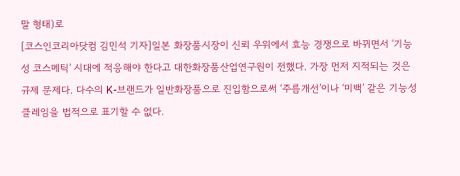말 형태)로
[코스인코리아닷컴 김민석 기자]일본 화장품시장이 신뢰 우위에서 효능 경쟁으로 바뀌면서 ‘기능성 코스메틱’ 시대에 적응해야 한다고 대한화장품산업연구원이 전했다. 가장 먼저 지적되는 것은 규제 문제다. 다수의 K-브랜드가 일반화장품으로 진입함으로써 ‘주름개선’이나 ‘미백’ 같은 기능성 클레임을 법적으로 표기할 수 없다.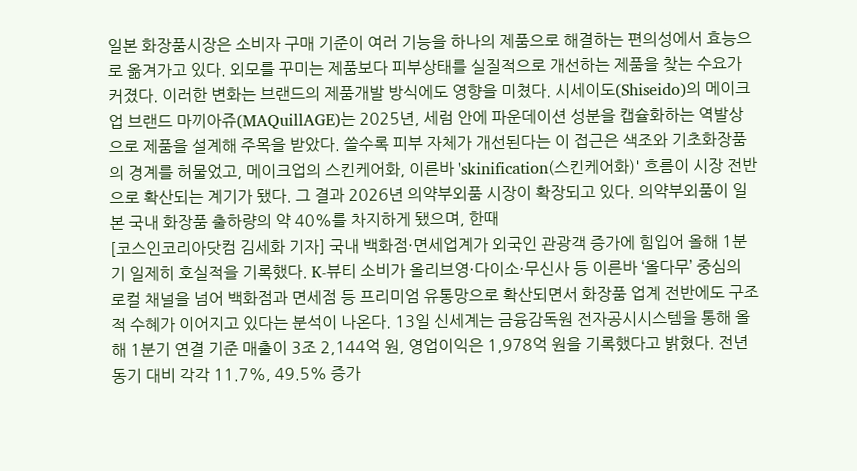일본 화장품시장은 소비자 구매 기준이 여러 기능을 하나의 제품으로 해결하는 편의성에서 효능으로 옮겨가고 있다. 외모를 꾸미는 제품보다 피부상태를 실질적으로 개선하는 제품을 찾는 수요가 커졌다. 이러한 변화는 브랜드의 제품개발 방식에도 영향을 미쳤다. 시세이도(Shiseido)의 메이크업 브랜드 마끼아쥬(MAQuillAGE)는 2025년, 세럼 안에 파운데이션 성분을 캡슐화하는 역발상으로 제품을 설계해 주목을 받았다. 쓸수록 피부 자체가 개선된다는 이 접근은 색조와 기초화장품의 경계를 허물었고, 메이크업의 스킨케어화, 이른바 'skinification(스킨케어화)' 흐름이 시장 전반으로 확산되는 계기가 됐다. 그 결과 2026년 의약부외품 시장이 확장되고 있다. 의약부외품이 일본 국내 화장품 출하량의 약 40%를 차지하게 됐으며, 한때
[코스인코리아닷컴 김세화 기자] 국내 백화점·면세업계가 외국인 관광객 증가에 힘입어 올해 1분기 일제히 호실적을 기록했다. K-뷰티 소비가 올리브영·다이소·무신사 등 이른바 ‘올다무’ 중심의 로컬 채널을 넘어 백화점과 면세점 등 프리미엄 유통망으로 확산되면서 화장품 업계 전반에도 구조적 수혜가 이어지고 있다는 분석이 나온다. 13일 신세계는 금융감독원 전자공시시스템을 통해 올해 1분기 연결 기준 매출이 3조 2,144억 원, 영업이익은 1,978억 원을 기록했다고 밝혔다. 전년 동기 대비 각각 11.7%, 49.5% 증가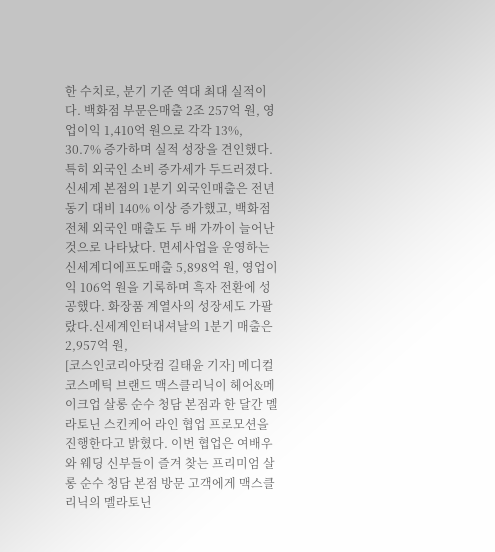한 수치로, 분기 기준 역대 최대 실적이다. 백화점 부문은매출 2조 257억 원, 영업이익 1,410억 원으로 각각 13%, 30.7% 증가하며 실적 성장을 견인했다.특히 외국인 소비 증가세가 두드러졌다. 신세계 본점의 1분기 외국인매출은 전년 동기 대비 140% 이상 증가했고, 백화점 전체 외국인 매출도 두 배 가까이 늘어난 것으로 나타났다. 면세사업을 운영하는 신세계디에프도매출 5,898억 원, 영업이익 106억 원을 기록하며 흑자 전환에 성공했다. 화장품 계열사의 성장세도 가팔랐다.신세계인터내셔날의 1분기 매출은 2,957억 원,
[코스인코리아닷컴 길태윤 기자] 메디컬 코스메틱 브랜드 맥스클리닉이 헤어&메이크업 살롱 순수 청담 본점과 한 달간 멜라토닌 스킨케어 라인 협업 프로모션을 진행한다고 밝혔다. 이번 협업은 여배우와 웨딩 신부들이 즐겨 찾는 프리미엄 살롱 순수 청담 본점 방문 고객에게 맥스클리닉의 멜라토닌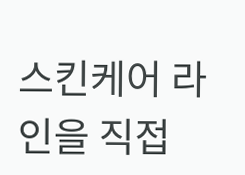스킨케어 라인을 직접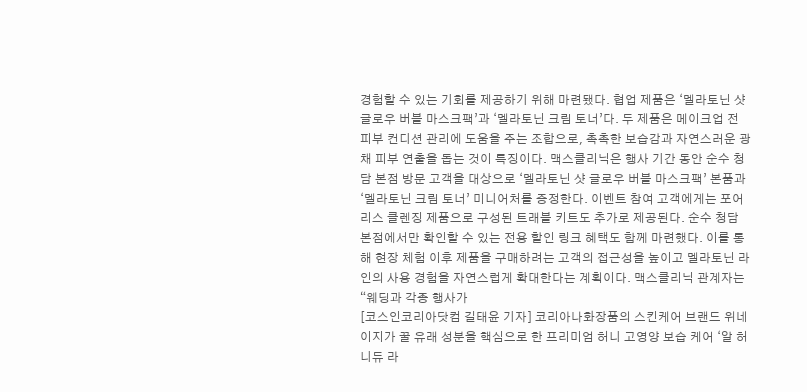경험할 수 있는 기회를 제공하기 위해 마련됐다. 협업 제품은 ‘멜라토닌 샷 글로우 버블 마스크팩’과 ‘멜라토닌 크림 토너’다. 두 제품은 메이크업 전 피부 컨디션 관리에 도움을 주는 조합으로, 촉촉한 보습감과 자연스러운 광채 피부 연출을 돕는 것이 특징이다. 맥스클리닉은 행사 기간 동안 순수 청담 본점 방문 고객을 대상으로 ‘멜라토닌 샷 글로우 버블 마스크팩’ 본품과 ‘멜라토닌 크림 토너’ 미니어처를 증정한다. 이벤트 참여 고객에게는 포어리스 클렌징 제품으로 구성된 트래블 키트도 추가로 제공된다. 순수 청담 본점에서만 확인할 수 있는 전용 할인 링크 혜택도 함께 마련했다. 이를 통해 현장 체험 이후 제품을 구매하려는 고객의 접근성을 높이고 멜라토닌 라인의 사용 경험을 자연스럽게 확대한다는 계획이다. 맥스클리닉 관계자는 “웨딩과 각종 행사가
[코스인코리아닷컴 길태윤 기자] 코리아나화장품의 스킨케어 브랜드 위네이지가 꿀 유래 성분을 핵심으로 한 프리미엄 허니 고영양 보습 케어 ‘알 허니듀 라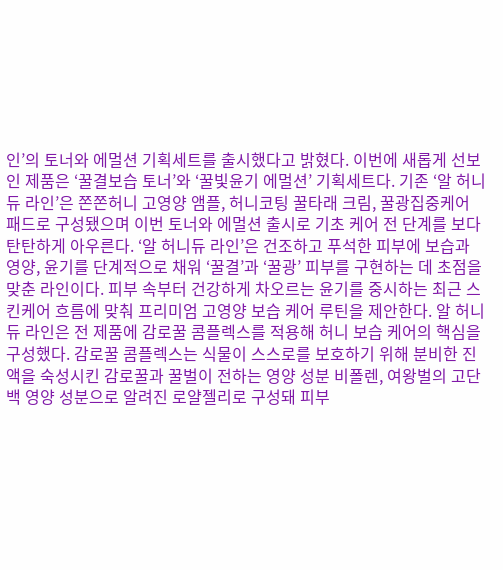인’의 토너와 에멀션 기획세트를 출시했다고 밝혔다. 이번에 새롭게 선보인 제품은 ‘꿀결보습 토너’와 ‘꿀빛윤기 에멀션’ 기획세트다. 기존 ‘알 허니듀 라인’은 쫀쫀허니 고영양 앰플, 허니코팅 꿀타래 크림, 꿀광집중케어 패드로 구성됐으며 이번 토너와 에멀션 출시로 기초 케어 전 단계를 보다 탄탄하게 아우른다. ‘알 허니듀 라인’은 건조하고 푸석한 피부에 보습과 영양, 윤기를 단계적으로 채워 ‘꿀결’과 ‘꿀광’ 피부를 구현하는 데 초점을 맞춘 라인이다. 피부 속부터 건강하게 차오르는 윤기를 중시하는 최근 스킨케어 흐름에 맞춰 프리미엄 고영양 보습 케어 루틴을 제안한다. 알 허니듀 라인은 전 제품에 감로꿀 콤플렉스를 적용해 허니 보습 케어의 핵심을 구성했다. 감로꿀 콤플렉스는 식물이 스스로를 보호하기 위해 분비한 진액을 숙성시킨 감로꿀과 꿀벌이 전하는 영양 성분 비폴렌, 여왕벌의 고단백 영양 성분으로 알려진 로얄젤리로 구성돼 피부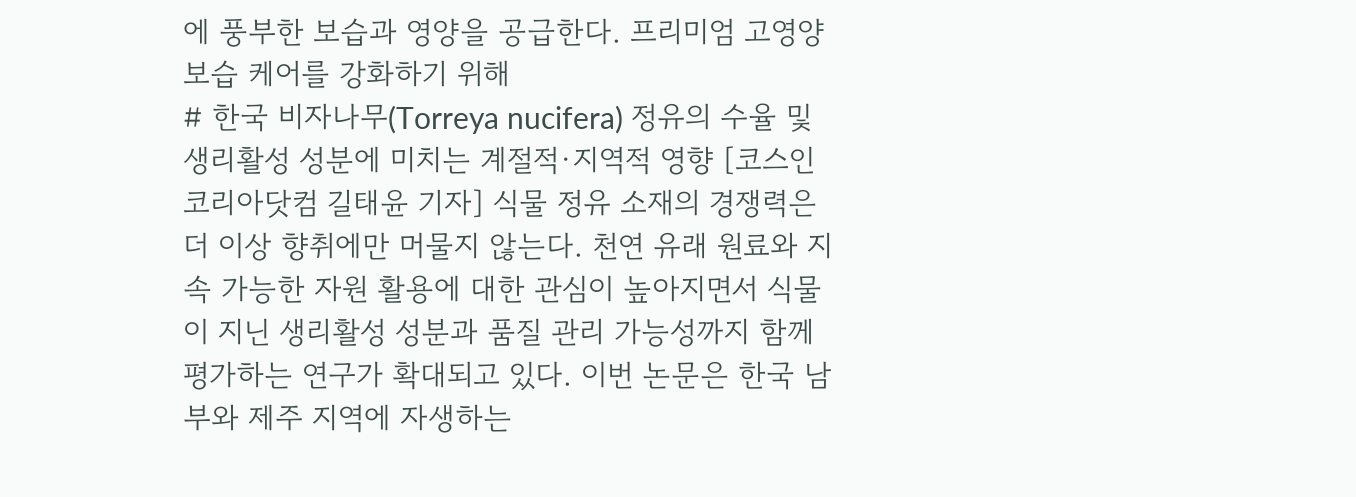에 풍부한 보습과 영양을 공급한다. 프리미엄 고영양 보습 케어를 강화하기 위해
# 한국 비자나무(Torreya nucifera) 정유의 수율 및 생리활성 성분에 미치는 계절적·지역적 영향 [코스인코리아닷컴 길태윤 기자] 식물 정유 소재의 경쟁력은 더 이상 향취에만 머물지 않는다. 천연 유래 원료와 지속 가능한 자원 활용에 대한 관심이 높아지면서 식물이 지닌 생리활성 성분과 품질 관리 가능성까지 함께 평가하는 연구가 확대되고 있다. 이번 논문은 한국 남부와 제주 지역에 자생하는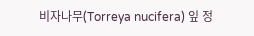비자나무(Torreya nucifera) 잎 정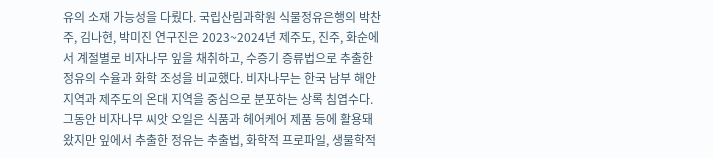유의 소재 가능성을 다뤘다. 국립산림과학원 식물정유은행의 박찬주, 김나현, 박미진 연구진은 2023~2024년 제주도, 진주, 화순에서 계절별로 비자나무 잎을 채취하고, 수증기 증류법으로 추출한 정유의 수율과 화학 조성을 비교했다. 비자나무는 한국 남부 해안 지역과 제주도의 온대 지역을 중심으로 분포하는 상록 침엽수다. 그동안 비자나무 씨앗 오일은 식품과 헤어케어 제품 등에 활용돼 왔지만 잎에서 추출한 정유는 추출법, 화학적 프로파일, 생물학적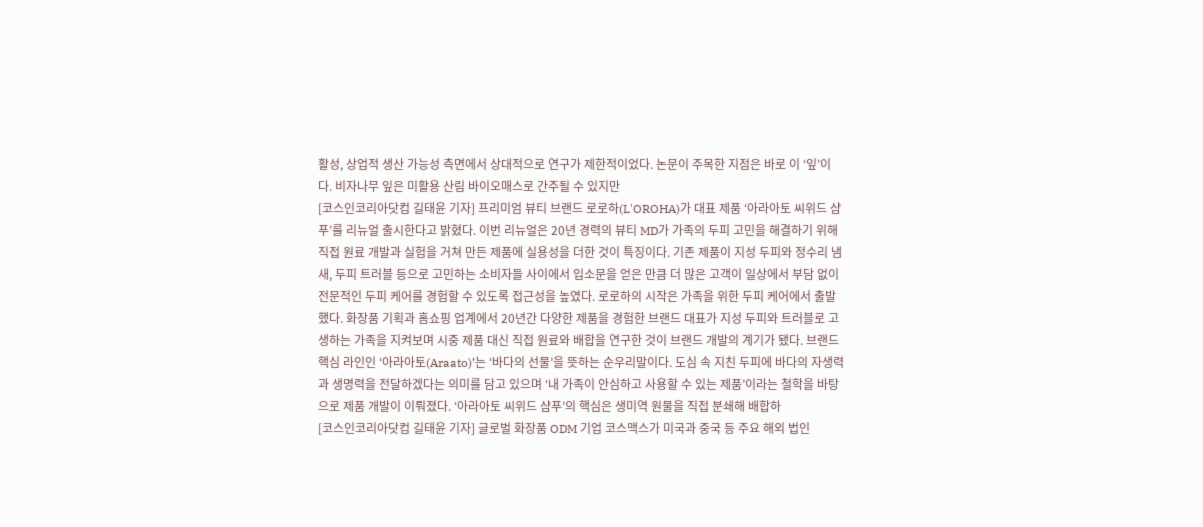활성, 상업적 생산 가능성 측면에서 상대적으로 연구가 제한적이었다. 논문이 주목한 지점은 바로 이 ‘잎’이다. 비자나무 잎은 미활용 산림 바이오매스로 간주될 수 있지만
[코스인코리아닷컴 길태윤 기자] 프리미엄 뷰티 브랜드 로로하(L'OROHA)가 대표 제품 ‘아라아토 씨위드 샴푸’를 리뉴얼 출시한다고 밝혔다. 이번 리뉴얼은 20년 경력의 뷰티 MD가 가족의 두피 고민을 해결하기 위해 직접 원료 개발과 실험을 거쳐 만든 제품에 실용성을 더한 것이 특징이다. 기존 제품이 지성 두피와 정수리 냄새, 두피 트러블 등으로 고민하는 소비자들 사이에서 입소문을 얻은 만큼 더 많은 고객이 일상에서 부담 없이 전문적인 두피 케어를 경험할 수 있도록 접근성을 높였다. 로로하의 시작은 가족을 위한 두피 케어에서 출발했다. 화장품 기획과 홈쇼핑 업계에서 20년간 다양한 제품을 경험한 브랜드 대표가 지성 두피와 트러블로 고생하는 가족을 지켜보며 시중 제품 대신 직접 원료와 배합을 연구한 것이 브랜드 개발의 계기가 됐다. 브랜드 핵심 라인인 ‘아라아토(Araato)’는 ‘바다의 선물’을 뜻하는 순우리말이다. 도심 속 지친 두피에 바다의 자생력과 생명력을 전달하겠다는 의미를 담고 있으며 ‘내 가족이 안심하고 사용할 수 있는 제품’이라는 철학을 바탕으로 제품 개발이 이뤄졌다. ‘아라아토 씨위드 샴푸’의 핵심은 생미역 원물을 직접 분쇄해 배합하
[코스인코리아닷컴 길태윤 기자] 글로벌 화장품 ODM 기업 코스맥스가 미국과 중국 등 주요 해외 법인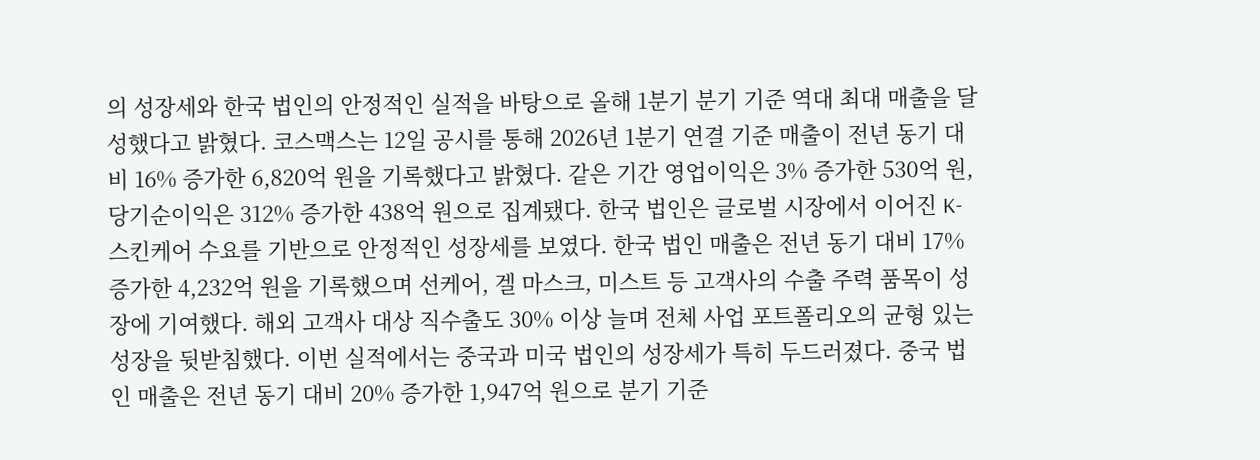의 성장세와 한국 법인의 안정적인 실적을 바탕으로 올해 1분기 분기 기준 역대 최대 매출을 달성했다고 밝혔다. 코스맥스는 12일 공시를 통해 2026년 1분기 연결 기준 매출이 전년 동기 대비 16% 증가한 6,820억 원을 기록했다고 밝혔다. 같은 기간 영업이익은 3% 증가한 530억 원, 당기순이익은 312% 증가한 438억 원으로 집계됐다. 한국 법인은 글로벌 시장에서 이어진 K-스킨케어 수요를 기반으로 안정적인 성장세를 보였다. 한국 법인 매출은 전년 동기 대비 17% 증가한 4,232억 원을 기록했으며 선케어, 겔 마스크, 미스트 등 고객사의 수출 주력 품목이 성장에 기여했다. 해외 고객사 대상 직수출도 30% 이상 늘며 전체 사업 포트폴리오의 균형 있는 성장을 뒷받침했다. 이번 실적에서는 중국과 미국 법인의 성장세가 특히 두드러졌다. 중국 법인 매출은 전년 동기 대비 20% 증가한 1,947억 원으로 분기 기준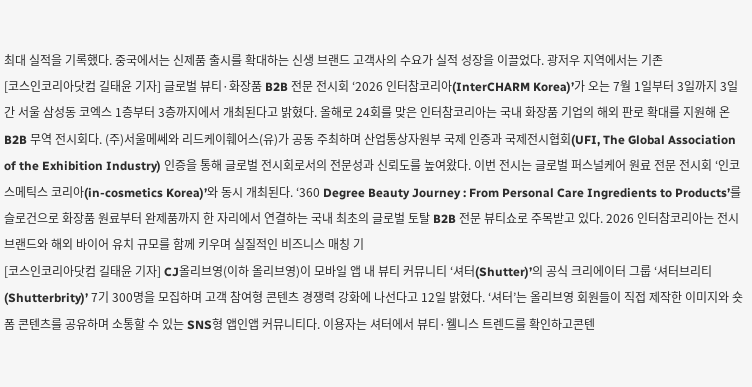최대 실적을 기록했다. 중국에서는 신제품 출시를 확대하는 신생 브랜드 고객사의 수요가 실적 성장을 이끌었다. 광저우 지역에서는 기존
[코스인코리아닷컴 길태윤 기자] 글로벌 뷰티·화장품 B2B 전문 전시회 ‘2026 인터참코리아(InterCHARM Korea)’가 오는 7월 1일부터 3일까지 3일간 서울 삼성동 코엑스 1층부터 3층까지에서 개최된다고 밝혔다. 올해로 24회를 맞은 인터참코리아는 국내 화장품 기업의 해외 판로 확대를 지원해 온 B2B 무역 전시회다. (주)서울메쎄와 리드케이훼어스(유)가 공동 주최하며 산업통상자원부 국제 인증과 국제전시협회(UFI, The Global Association of the Exhibition Industry) 인증을 통해 글로벌 전시회로서의 전문성과 신뢰도를 높여왔다. 이번 전시는 글로벌 퍼스널케어 원료 전문 전시회 ‘인코스메틱스 코리아(in-cosmetics Korea)’와 동시 개최된다. ‘360 Degree Beauty Journey : From Personal Care Ingredients to Products’를 슬로건으로 화장품 원료부터 완제품까지 한 자리에서 연결하는 국내 최초의 글로벌 토탈 B2B 전문 뷰티쇼로 주목받고 있다. 2026 인터참코리아는 전시 브랜드와 해외 바이어 유치 규모를 함께 키우며 실질적인 비즈니스 매칭 기
[코스인코리아닷컴 길태윤 기자] CJ올리브영(이하 올리브영)이 모바일 앱 내 뷰티 커뮤니티 ‘셔터(Shutter)’의 공식 크리에이터 그룹 ‘셔터브리티(Shutterbrity)’ 7기 300명을 모집하며 고객 참여형 콘텐츠 경쟁력 강화에 나선다고 12일 밝혔다. ‘셔터’는 올리브영 회원들이 직접 제작한 이미지와 숏폼 콘텐츠를 공유하며 소통할 수 있는 SNS형 앱인앱 커뮤니티다. 이용자는 셔터에서 뷰티·웰니스 트렌드를 확인하고콘텐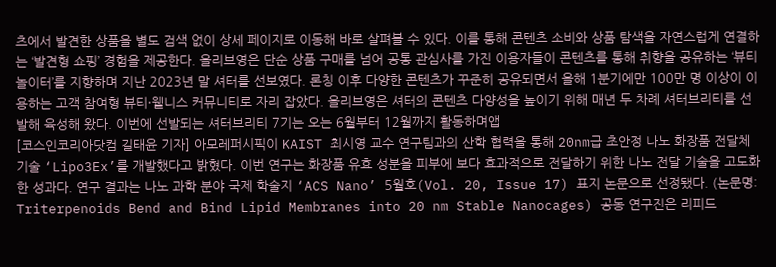츠에서 발견한 상품을 별도 검색 없이 상세 페이지로 이동해 바로 살펴볼 수 있다. 이를 통해 콘텐츠 소비와 상품 탐색을 자연스럽게 연결하는 ‘발견형 쇼핑’ 경험을 제공한다. 올리브영은 단순 상품 구매를 넘어 공통 관심사를 가진 이용자들이 콘텐츠를 통해 취향을 공유하는 ‘뷰티 놀이터’를 지향하며 지난 2023년 말 셔터를 선보였다. 론칭 이후 다양한 콘텐츠가 꾸준히 공유되면서 올해 1분기에만 100만 명 이상이 이용하는 고객 참여형 뷰티·웰니스 커뮤니티로 자리 잡았다. 올리브영은 셔터의 콘텐츠 다양성을 높이기 위해 매년 두 차례 셔터브리티를 선발해 육성해 왔다. 이번에 선발되는 셔터브리티 7기는 오는 6월부터 12월까지 활동하며앱
[코스인코리아닷컴 길태윤 기자] 아모레퍼시픽이 KAIST 최시영 교수 연구팀과의 산학 협력을 통해 20nm급 초안정 나노 화장품 전달체 기술 ‘Lipo3Ex’를 개발했다고 밝혔다. 이번 연구는 화장품 유효 성분을 피부에 보다 효과적으로 전달하기 위한 나노 전달 기술을 고도화한 성과다. 연구 결과는 나노 과학 분야 국제 학술지 ‘ACS Nano’ 5월호(Vol. 20, Issue 17) 표지 논문으로 선정됐다. (논문명: Triterpenoids Bend and Bind Lipid Membranes into 20 nm Stable Nanocages) 공동 연구진은 리피드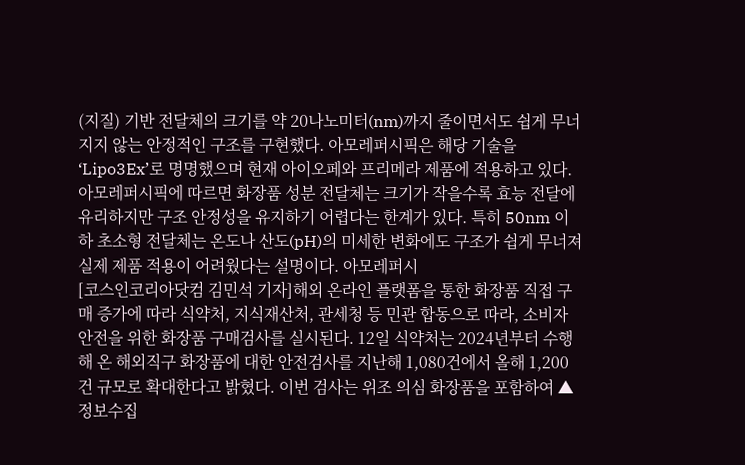(지질) 기반 전달체의 크기를 약 20나노미터(nm)까지 줄이면서도 쉽게 무너지지 않는 안정적인 구조를 구현했다. 아모레퍼시픽은 해당 기술을 ‘Lipo3Ex’로 명명했으며 현재 아이오페와 프리메라 제품에 적용하고 있다. 아모레퍼시픽에 따르면 화장품 성분 전달체는 크기가 작을수록 효능 전달에 유리하지만 구조 안정성을 유지하기 어렵다는 한계가 있다. 특히 50nm 이하 초소형 전달체는 온도나 산도(pH)의 미세한 변화에도 구조가 쉽게 무너져 실제 제품 적용이 어려웠다는 설명이다. 아모레퍼시
[코스인코리아닷컴 김민석 기자]해외 온라인 플랫폼을 통한 화장품 직접 구매 증가에 따라 식약처, 지식재산처, 관세청 등 민관 합동으로 따라, 소비자 안전을 위한 화장품 구매검사를 실시된다. 12일 식약처는 2024년부터 수행해 온 해외직구 화장품에 대한 안전검사를 지난해 1,080건에서 올해 1,200건 규모로 확대한다고 밝혔다. 이번 검사는 위조 의심 화장품을 포함하여 ▲정보수집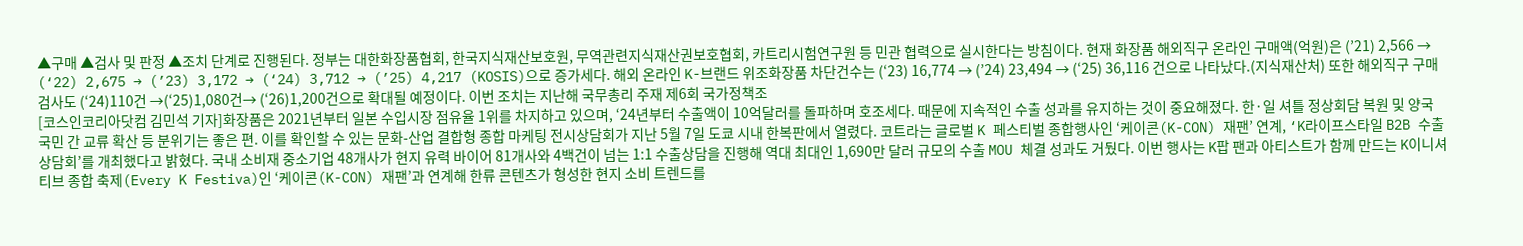▲구매 ▲검사 및 판정 ▲조치 단계로 진행된다. 정부는 대한화장품협회, 한국지식재산보호원, 무역관련지식재산권보호협회, 카트리시험연구원 등 민관 협력으로 실시한다는 방침이다. 현재 화장품 해외직구 온라인 구매액(억원)은 (’21) 2,566 → (‘22) 2,675 → (’23) 3,172 → (‘24) 3,712 → (’25) 4,217 (KOSIS)으로 증가세다. 해외 온라인 K-브랜드 위조화장품 차단건수는 (‘23) 16,774 → (’24) 23,494 → (‘25) 36,116 건으로 나타났다.(지식재산처) 또한 해외직구 구매검사도 (‘24)110건 →(‘25)1,080건→ (‘26)1,200건으로 확대될 예정이다. 이번 조치는 지난해 국무총리 주재 제6회 국가정책조
[코스인코리아닷컴 김민석 기자]화장품은 2021년부터 일본 수입시장 점유율 1위를 차지하고 있으며, ‘24년부터 수출액이 10억달러를 돌파하며 호조세다. 때문에 지속적인 수출 성과를 유지하는 것이 중요해졌다. 한·일 셔틀 정상회담 복원 및 양국 국민 간 교류 확산 등 분위기는 좋은 편. 이를 확인할 수 있는 문화-산업 결합형 종합 마케팅 전시상담회가 지난 5월 7일 도쿄 시내 한복판에서 열렸다. 코트라는 글로벌 K 페스티벌 종합행사인 ‘케이콘(K-CON) 재팬’ 연계, ‘K라이프스타일 B2B 수출상담회’를 개최했다고 밝혔다. 국내 소비재 중소기업 48개사가 현지 유력 바이어 81개사와 4백건이 넘는 1:1 수출상담을 진행해 역대 최대인 1,690만 달러 규모의 수출 MOU 체결 성과도 거뒀다. 이번 행사는 K팝 팬과 아티스트가 함께 만드는 K이니셔티브 종합 축제(Every K Festiva)인 ‘케이콘(K-CON) 재팬’과 연계해 한류 콘텐츠가 형성한 현지 소비 트렌드를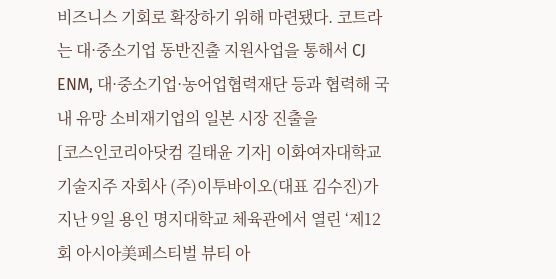비즈니스 기회로 확장하기 위해 마련됐다. 코트라는 대·중소기업 동반진출 지원사업을 통해서 CJ ENM, 대·중소기업·농어업협력재단 등과 협력해 국내 유망 소비재기업의 일본 시장 진출을
[코스인코리아닷컴 길태윤 기자] 이화여자대학교 기술지주 자회사 (주)이투바이오(대표 김수진)가 지난 9일 용인 명지대학교 체육관에서 열린 ‘제12회 아시아美페스티벌 뷰티 아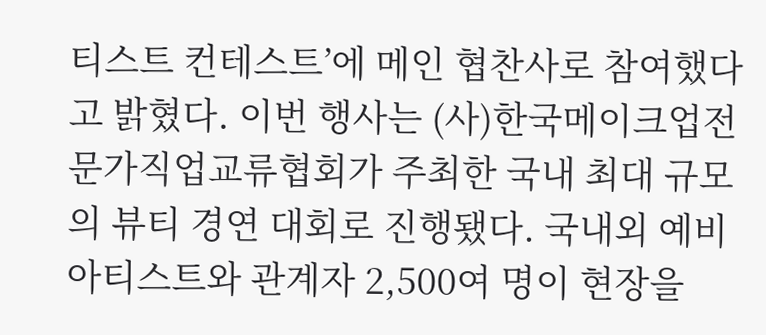티스트 컨테스트’에 메인 협찬사로 참여했다고 밝혔다. 이번 행사는 (사)한국메이크업전문가직업교류협회가 주최한 국내 최대 규모의 뷰티 경연 대회로 진행됐다. 국내외 예비 아티스트와 관계자 2,500여 명이 현장을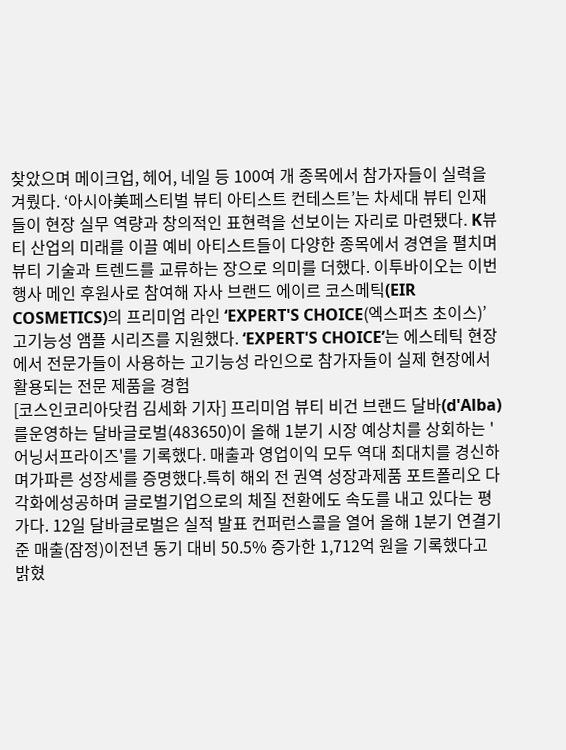찾았으며 메이크업, 헤어, 네일 등 100여 개 종목에서 참가자들이 실력을 겨뤘다. ‘아시아美페스티벌 뷰티 아티스트 컨테스트’는 차세대 뷰티 인재들이 현장 실무 역량과 창의적인 표현력을 선보이는 자리로 마련됐다. K뷰티 산업의 미래를 이끌 예비 아티스트들이 다양한 종목에서 경연을 펼치며 뷰티 기술과 트렌드를 교류하는 장으로 의미를 더했다. 이투바이오는 이번 행사 메인 후원사로 참여해 자사 브랜드 에이르 코스메틱(EIR COSMETICS)의 프리미엄 라인 ‘EXPERT'S CHOICE(엑스퍼츠 초이스)’ 고기능성 앰플 시리즈를 지원했다. ‘EXPERT'S CHOICE’는 에스테틱 현장에서 전문가들이 사용하는 고기능성 라인으로 참가자들이 실제 현장에서 활용되는 전문 제품을 경험
[코스인코리아닷컴 김세화 기자] 프리미엄 뷰티 비건 브랜드 달바(d'Alba)를운영하는 달바글로벌(483650)이 올해 1분기 시장 예상치를 상회하는 '어닝서프라이즈'를 기록했다. 매출과 영업이익 모두 역대 최대치를 경신하며가파른 성장세를 증명했다.특히 해외 전 권역 성장과제품 포트폴리오 다각화에성공하며 글로벌기업으로의 체질 전환에도 속도를 내고 있다는 평가다. 12일 달바글로벌은 실적 발표 컨퍼런스콜을 열어 올해 1분기 연결기준 매출(잠정)이전년 동기 대비 50.5% 증가한 1,712억 원을 기록했다고 밝혔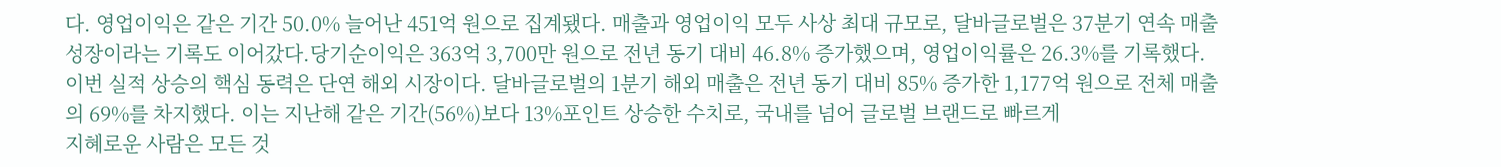다. 영업이익은 같은 기간 50.0% 늘어난 451억 원으로 집계됐다. 매출과 영업이익 모두 사상 최대 규모로, 달바글로벌은 37분기 연속 매출 성장이라는 기록도 이어갔다.당기순이익은 363억 3,700만 원으로 전년 동기 대비 46.8% 증가했으며, 영업이익률은 26.3%를 기록했다. 이번 실적 상승의 핵심 동력은 단연 해외 시장이다. 달바글로벌의 1분기 해외 매출은 전년 동기 대비 85% 증가한 1,177억 원으로 전체 매출의 69%를 차지했다. 이는 지난해 같은 기간(56%)보다 13%포인트 상승한 수치로, 국내를 넘어 글로벌 브랜드로 빠르게
지혜로운 사람은 모든 것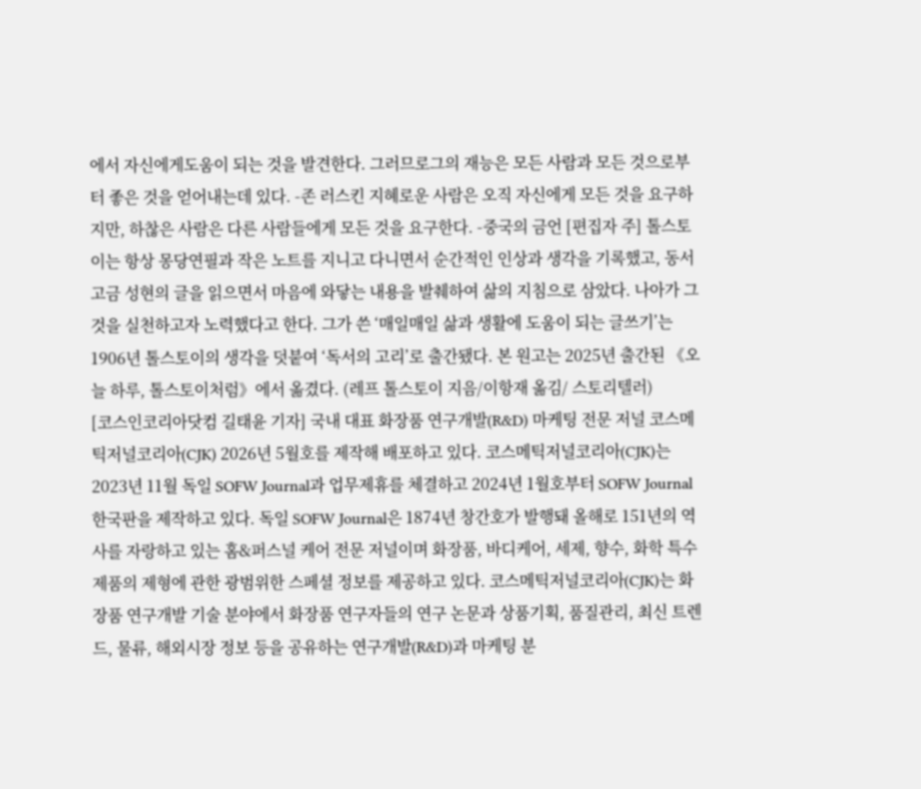에서 자신에게도움이 되는 것을 발견한다. 그러므로그의 재능은 모든 사람과 모든 것으로부터 좋은 것을 얻어내는데 있다. -존 러스킨 지혜로운 사람은 오직 자신에게 모든 것을 요구하지만, 하찮은 사람은 다른 사람들에게 모든 것을 요구한다. -중국의 금언 [편집자 주] 톨스토이는 항상 몽당연필과 작은 노트를 지니고 다니면서 순간적인 인상과 생각을 기록했고, 동서고금 성현의 글을 읽으면서 마음에 와닿는 내용을 발췌하여 삶의 지침으로 삼았다. 나아가 그것을 실천하고자 노력했다고 한다. 그가 쓴 ‘매일매일 삶과 생활에 도움이 되는 글쓰기’는 1906년 톨스토이의 생각을 덧붙여 ‘독서의 고리’로 출간됐다. 본 원고는 2025년 출간된 《오늘 하루, 톨스토이처럼》에서 옮겼다. (레프 톨스토이 지음/이항재 옮김/ 스토리텔러)
[코스인코리아닷컴 길태윤 기자] 국내 대표 화장품 연구개발(R&D) 마케팅 전문 저널 코스메틱저널코리아(CJK) 2026년 5월호를 제작해 배포하고 있다. 코스메틱저널코리아(CJK)는 2023년 11월 독일 SOFW Journal과 업무제휴를 체결하고 2024년 1월호부터 SOFW Journal 한국판을 제작하고 있다. 독일 SOFW Journal은 1874년 창간호가 발행돼 올해로 151년의 역사를 자랑하고 있는 홈&퍼스널 케어 전문 저널이며 화장품, 바디케어, 세제, 향수, 화학 특수 제품의 제형에 관한 광범위한 스페셜 정보를 제공하고 있다. 코스메틱저널코리아(CJK)는 화장품 연구개발 기술 분야에서 화장품 연구자들의 연구 논문과 상품기획, 품질관리, 최신 트렌드, 물류, 해외시장 정보 등을 공유하는 연구개발(R&D)과 마케팅 분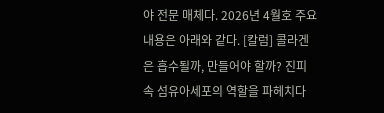야 전문 매체다. 2026년 4월호 주요 내용은 아래와 같다. [칼럼] 콜라겐은 흡수될까, 만들어야 할까? 진피 속 섬유아세포의 역할을 파헤치다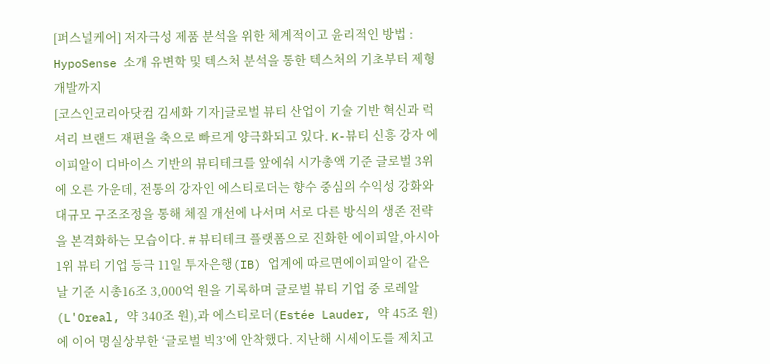[퍼스널케어] 저자극성 제품 분석을 위한 체계적이고 윤리적인 방법 : HypoSense 소개 유변학 및 텍스처 분석을 통한 텍스처의 기초부터 제형 개발까지
[코스인코리아닷컴 김세화 기자]글로벌 뷰티 산업이 기술 기반 혁신과 럭셔리 브랜드 재편을 축으로 빠르게 양극화되고 있다. K-뷰티 신흥 강자 에이피알이 디바이스 기반의 뷰티테크를 앞에숴 시가총액 기준 글로벌 3위에 오른 가운데, 전통의 강자인 에스티로더는 향수 중심의 수익성 강화와 대규모 구조조정을 통해 체질 개선에 나서며 서로 다른 방식의 생존 전략을 본격화하는 모습이다. # 뷰티테크 플랫폼으로 진화한 에이피알,아시아 1위 뷰티 기업 등극 11일 투자은행(IB) 업계에 따르면에이피알이 같은 날 기준 시총16조 3,000억 원을 기록하며 글로벌 뷰티 기업 중 로레알(L'Oreal, 약 340조 원),과 에스티로더(Estée Lauder, 약 45조 원)에 이어 명실상부한 ‘글로벌 빅3’에 안착했다. 지난해 시세이도를 제치고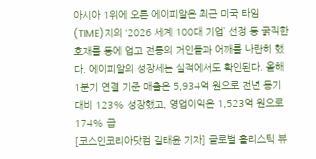아시아 1위에 오른 에이피알은 최근 미국 타임(TIME)지의 ‘2026 세계 100대 기업’ 선정 등 굵직한 호재를 등에 업고 전통의 거인들과 어깨를 나란히 했다. 에이피알의 성장세는 실적에서도 확인된다. 올해 1분기 연결 기준 매출은 5,934억 원으로 전년 동기 대비 123% 성장했고, 영업이익은 1,523억 원으로 174% 급
[코스인코리아닷컴 길태윤 기자] 글로벌 홀리스틱 뷰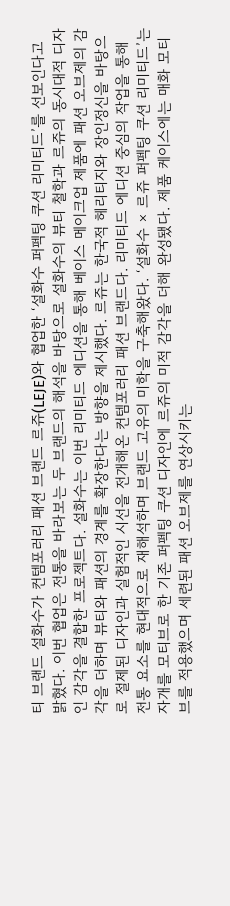티 브랜드 설화수가 컨템포러리 패션 브랜드 르쥬(LEJE)와 협업한 ‘설화수 퍼펙팅 쿠션 리미티드’를 선보인다고 밝혔다. 이번 협업은 전통을 바라보는 두 브랜드의 해석을 바탕으로 설화수의 뷰티 철학과 르쥬의 동시대적 디자인 감각을 결합한 프로젝트다. 설화수는 이번 리미티드 에디션을 통해 베이스 메이크업 제품에 패션 오브제의 감각을 더하며 뷰티와 패션의 경계를 확장한다는 방향을 제시했다. 르쥬는 한국적 헤리티지와 장인정신을 바탕으로 절제된 디자인과 실험적인 시선을 전개해온 컨템포러리 패션 브랜드다. 리미티드 에디션 중심의 작업을 통해 전통 요소를 현대적으로 재해석하며 브랜드 고유의 미학을 구축해왔다. ‘설화수 × 르쥬 퍼펙팅 쿠션 리미티드’는 자개를 모티브로 한 기존 퍼펙팅 쿠션 디자인에 르쥬의 미적 감각을 더해 완성됐다. 제품 케이스에는 매화 모티브를 적용했으며 세련된 패션 오브제를 연상시키는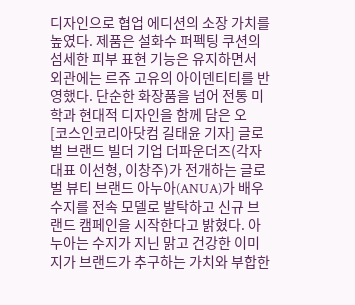디자인으로 협업 에디션의 소장 가치를 높였다. 제품은 설화수 퍼펙팅 쿠션의 섬세한 피부 표현 기능은 유지하면서 외관에는 르쥬 고유의 아이덴티티를 반영했다. 단순한 화장품을 넘어 전통 미학과 현대적 디자인을 함께 담은 오
[코스인코리아닷컴 길태윤 기자] 글로벌 브랜드 빌더 기업 더파운더즈(각자대표 이선형, 이창주)가 전개하는 글로벌 뷰티 브랜드 아누아(ANUA)가 배우 수지를 전속 모델로 발탁하고 신규 브랜드 캠페인을 시작한다고 밝혔다. 아누아는 수지가 지닌 맑고 건강한 이미지가 브랜드가 추구하는 가치와 부합한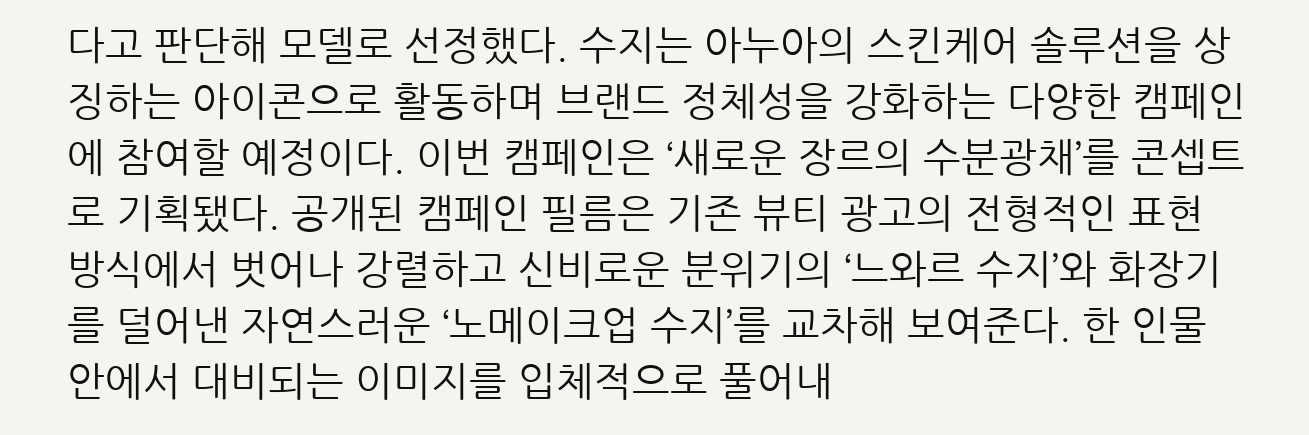다고 판단해 모델로 선정했다. 수지는 아누아의 스킨케어 솔루션을 상징하는 아이콘으로 활동하며 브랜드 정체성을 강화하는 다양한 캠페인에 참여할 예정이다. 이번 캠페인은 ‘새로운 장르의 수분광채’를 콘셉트로 기획됐다. 공개된 캠페인 필름은 기존 뷰티 광고의 전형적인 표현 방식에서 벗어나 강렬하고 신비로운 분위기의 ‘느와르 수지’와 화장기를 덜어낸 자연스러운 ‘노메이크업 수지’를 교차해 보여준다. 한 인물 안에서 대비되는 이미지를 입체적으로 풀어내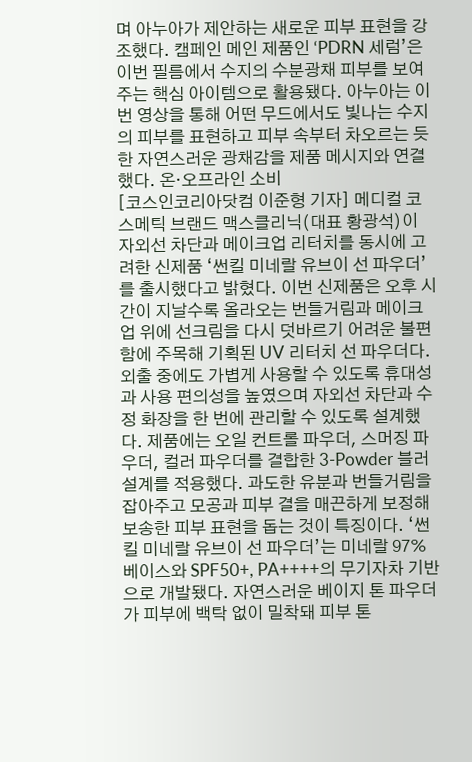며 아누아가 제안하는 새로운 피부 표현을 강조했다. 캠페인 메인 제품인 ‘PDRN 세럼’은 이번 필름에서 수지의 수분광채 피부를 보여주는 핵심 아이템으로 활용됐다. 아누아는 이번 영상을 통해 어떤 무드에서도 빛나는 수지의 피부를 표현하고 피부 속부터 차오르는 듯한 자연스러운 광채감을 제품 메시지와 연결했다. 온·오프라인 소비
[코스인코리아닷컴 이준형 기자] 메디컬 코스메틱 브랜드 맥스클리닉(대표 황광석)이 자외선 차단과 메이크업 리터치를 동시에 고려한 신제품 ‘썬킬 미네랄 유브이 선 파우더’를 출시했다고 밝혔다. 이번 신제품은 오후 시간이 지날수록 올라오는 번들거림과 메이크업 위에 선크림을 다시 덧바르기 어려운 불편함에 주목해 기획된 UV 리터치 선 파우더다. 외출 중에도 가볍게 사용할 수 있도록 휴대성과 사용 편의성을 높였으며 자외선 차단과 수정 화장을 한 번에 관리할 수 있도록 설계했다. 제품에는 오일 컨트롤 파우더, 스머징 파우더, 컬러 파우더를 결합한 3-Powder 블러 설계를 적용했다. 과도한 유분과 번들거림을 잡아주고 모공과 피부 결을 매끈하게 보정해 보송한 피부 표현을 돕는 것이 특징이다. ‘썬킬 미네랄 유브이 선 파우더’는 미네랄 97% 베이스와 SPF50+, PA++++의 무기자차 기반으로 개발됐다. 자연스러운 베이지 톤 파우더가 피부에 백탁 없이 밀착돼 피부 톤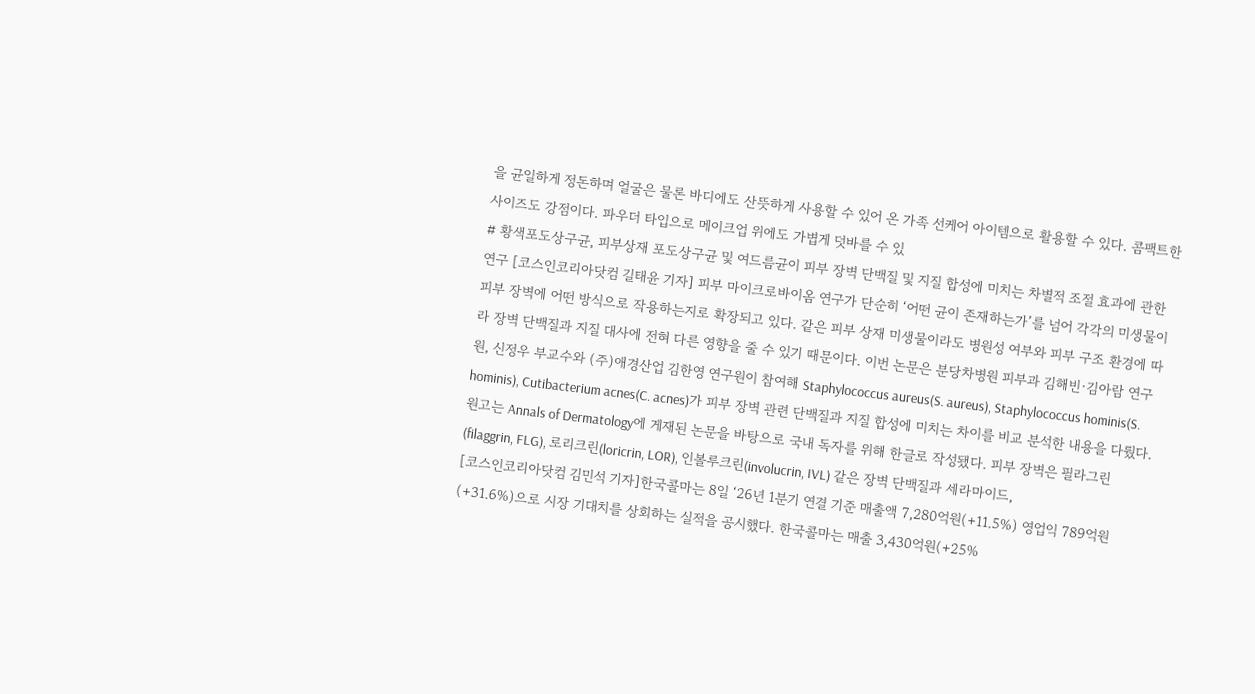을 균일하게 정돈하며 얼굴은 물론 바디에도 산뜻하게 사용할 수 있어 온 가족 선케어 아이템으로 활용할 수 있다. 콤팩트한 사이즈도 강점이다. 파우더 타입으로 메이크업 위에도 가볍게 덧바를 수 있
# 황색포도상구균, 피부상재 포도상구균 및 여드름균이 피부 장벽 단백질 및 지질 합성에 미치는 차별적 조절 효과에 관한 연구 [코스인코리아닷컴 길태윤 기자] 피부 마이크로바이옴 연구가 단순히 ‘어떤 균이 존재하는가’를 넘어 각각의 미생물이 피부 장벽에 어떤 방식으로 작용하는지로 확장되고 있다. 같은 피부 상재 미생물이라도 병원성 여부와 피부 구조 환경에 따라 장벽 단백질과 지질 대사에 전혀 다른 영향을 줄 수 있기 때문이다. 이번 논문은 분당차병원 피부과 김해빈·김아람 연구원, 신정우 부교수와 (주)애경산업 김한영 연구원이 참여해 Staphylococcus aureus(S. aureus), Staphylococcus hominis(S. hominis), Cutibacterium acnes(C. acnes)가 피부 장벽 관련 단백질과 지질 합성에 미치는 차이를 비교 분석한 내용을 다뤘다. 원고는 Annals of Dermatology에 게재된 논문을 바탕으로 국내 독자를 위해 한글로 작성됐다. 피부 장벽은 필라그린(filaggrin, FLG), 로리크린(loricrin, LOR), 인볼루크린(involucrin, IVL) 같은 장벽 단백질과 세라마이드,
[코스인코리아닷컴 김민석 기자]한국콜마는 8일 ‘26년 1분기 연결 기준 매출액 7,280억원(+11.5%) 영업익 789억원(+31.6%)으로 시장 기대치를 상회하는 실적을 공시했다. 한국콜마는 매출 3,430억원(+25%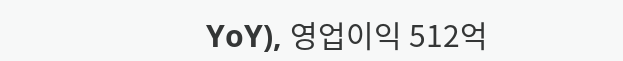YoY), 영업이익 512억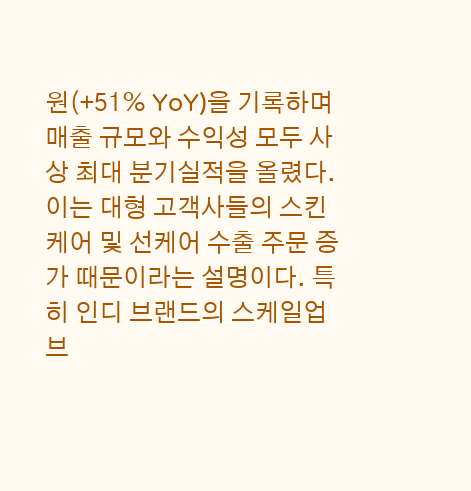원(+51% YoY)을 기록하며 매출 규모와 수익성 모두 사상 최대 분기실적을 올렸다. 이는 대형 고객사들의 스킨케어 및 선케어 수출 주문 증가 때문이라는 설명이다. 특히 인디 브랜드의 스케일업 브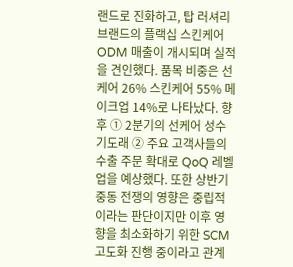랜드로 진화하고, 탑 러셔리 브랜드의 플랙십 스킨케어 ODM 매출이 개시되며 실적을 견인했다. 품목 비중은 선케어 26% 스킨케어 55% 메이크업 14%로 나타났다. 향후 ① 2분기의 선케어 성수 기도래 ② 주요 고객사들의 수출 주문 확대로 QoQ 레벨업을 예상했다. 또한 상반기 중동 전쟁의 영향은 중립적이라는 판단이지만 이후 영향을 최소화하기 위한 SCM 고도화 진행 중이라고 관계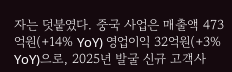자는 덧붙였다. 중국 사업은 매출액 473억원(+14% YoY) 영업이익 32억원(+3% YoY)으로, 2025년 발굴 신규 고객사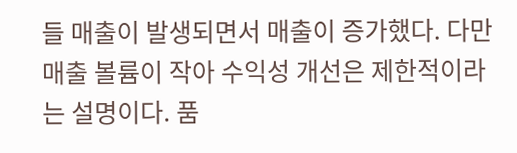들 매출이 발생되면서 매출이 증가했다. 다만 매출 볼륨이 작아 수익성 개선은 제한적이라는 설명이다. 품